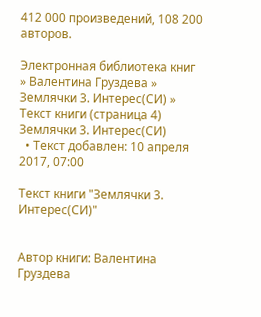412 000 произведений, 108 200 авторов.

Электронная библиотека книг » Валентина Груздева » Землячки 3. Интерес(СИ) » Текст книги (страница 4)
Землячки 3. Интерес(СИ)
  • Текст добавлен: 10 апреля 2017, 07:00

Текст книги "Землячки 3. Интерес(СИ)"


Автор книги: Валентина Груздева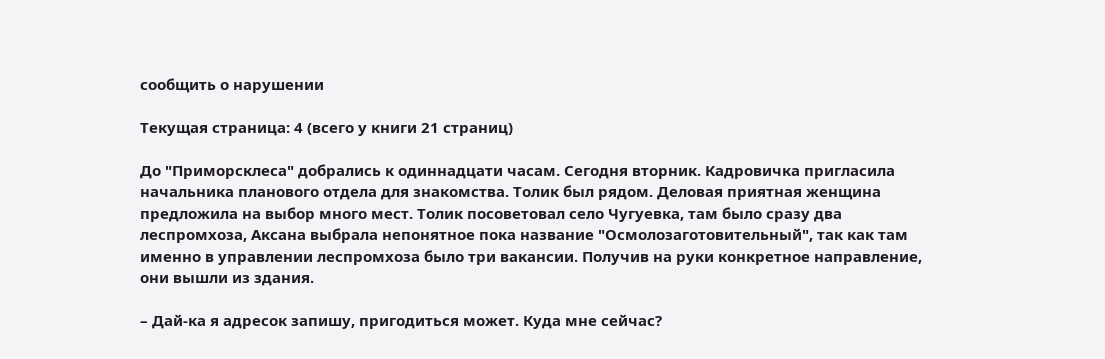сообщить о нарушении

Текущая страница: 4 (всего у книги 21 страниц)

До "Приморсклеса" добрались к одиннадцати часам. Сегодня вторник. Кадровичка пригласила начальника планового отдела для знакомства. Толик был рядом. Деловая приятная женщина предложила на выбор много мест. Толик посоветовал село Чугуевка, там было сразу два леспромхоза, Аксана выбрала непонятное пока название "Осмолозаготовительный", так как там именно в управлении леспромхоза было три вакансии. Получив на руки конкретное направление, они вышли из здания.

– Дай-ка я адресок запишу, пригодиться может. Куда мне сейчас?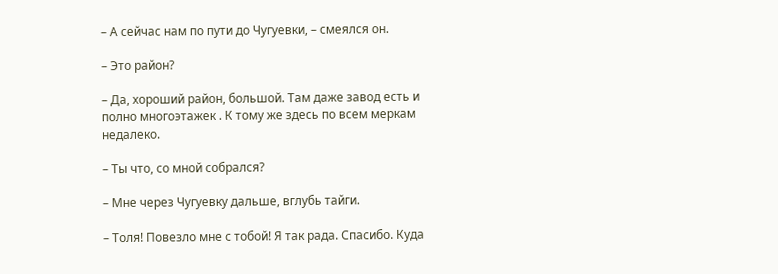– А сейчас нам по пути до Чугуевки, – смеялся он.

– Это район?

– Да, хороший район, большой. Там даже завод есть и полно многоэтажек . К тому же здесь по всем меркам недалеко.

– Ты что, со мной собрался?

– Мне через Чугуевку дальше, вглубь тайги.

– Толя! Повезло мне с тобой! Я так рада. Спасибо. Куда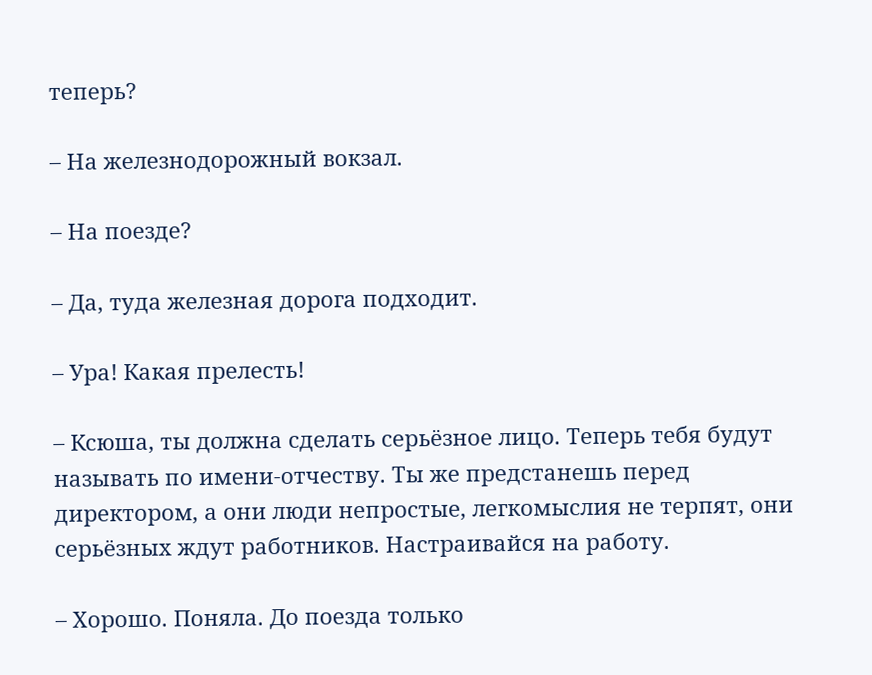теперь?

– На железнодорожный вокзал.

– На поезде?

– Да, туда железная дорога подходит.

– Ура! Какая прелесть!

– Ксюша, ты должна сделать серьёзное лицо. Теперь тебя будут называть по имени-отчеству. Ты же предстанешь перед директором, а они люди непростые, легкомыслия не терпят, они серьёзных ждут работников. Настраивайся на работу.

– Хорошо. Поняла. До поезда только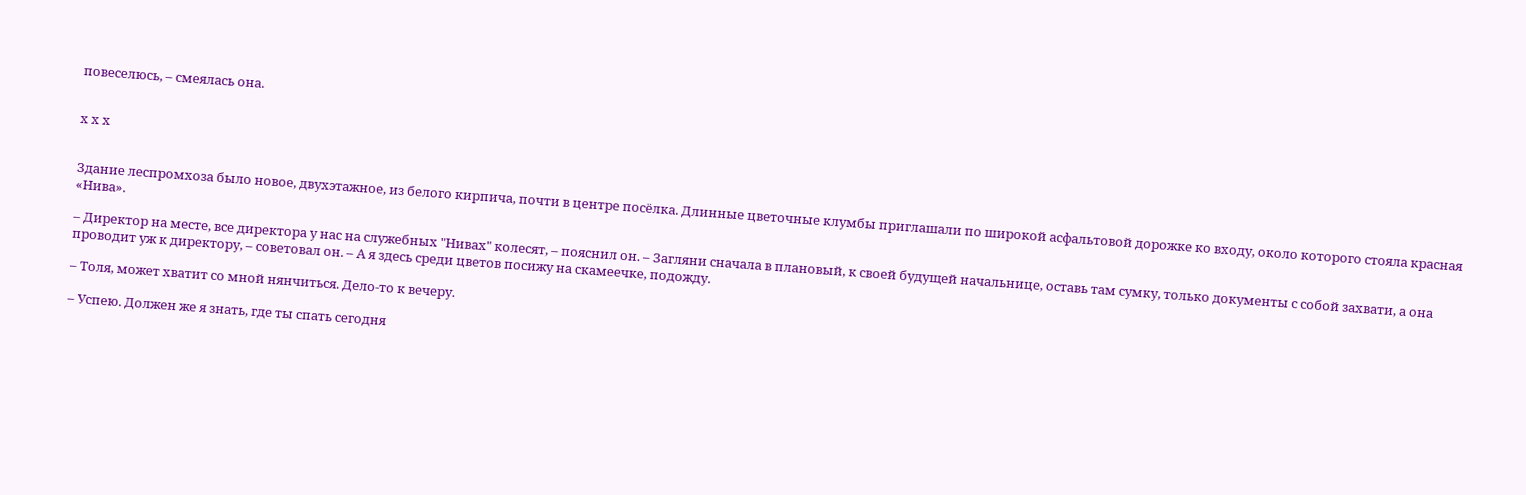повеселюсь, – смеялась она.


х х х


Здание леспромхоза было новое, двухэтажное, из белого кирпича, почти в центре посёлка. Длинные цветочные клумбы приглашали по широкой асфальтовой дорожке ко входу, около которого стояла красная «Нива».

– Директор на месте, все директора у нас на служебных "Нивах" колесят, – пояснил он. – Загляни сначала в плановый, к своей будущей начальнице, оставь там сумку, только документы с собой захвати, а она проводит уж к директору, – советовал он. – А я здесь среди цветов посижу на скамеечке, подожду.

– Толя, может хватит со мной нянчиться. Дело-то к вечеру.

– Успею. Должен же я знать, где ты спать сегодня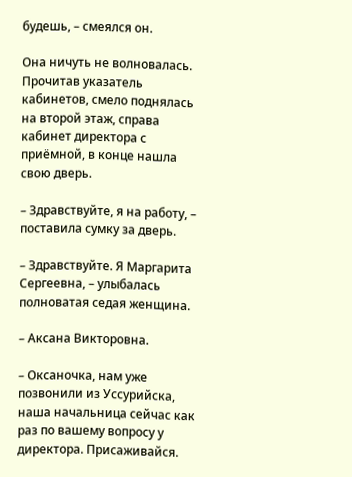будешь, – смеялся он.

Она ничуть не волновалась. Прочитав указатель кабинетов, смело поднялась на второй этаж, справа кабинет директора с приёмной, в конце нашла свою дверь.

– Здравствуйте, я на работу, – поставила сумку за дверь.

– Здравствуйте. Я Маргарита Сергеевна, – улыбалась полноватая седая женщина.

– Аксана Викторовна.

– Оксаночка, нам уже позвонили из Уссурийска, наша начальница сейчас как раз по вашему вопросу у директора. Присаживайся.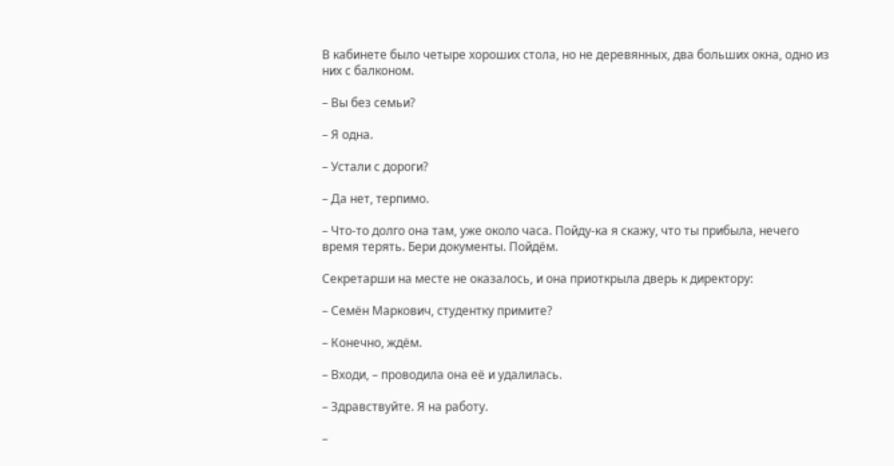В кабинете было четыре хороших стола, но не деревянных, два больших окна, одно из них с балконом.

– Вы без семьи?

– Я одна.

– Устали с дороги?

– Да нет, терпимо.

– Что-то долго она там, уже около часа. Пойду-ка я скажу, что ты прибыла, нечего время терять. Бери документы. Пойдём.

Секретарши на месте не оказалось, и она приоткрыла дверь к директору:

– Семён Маркович, студентку примите?

– Конечно, ждём.

– Входи, – проводила она её и удалилась.

– Здравствуйте. Я на работу.

–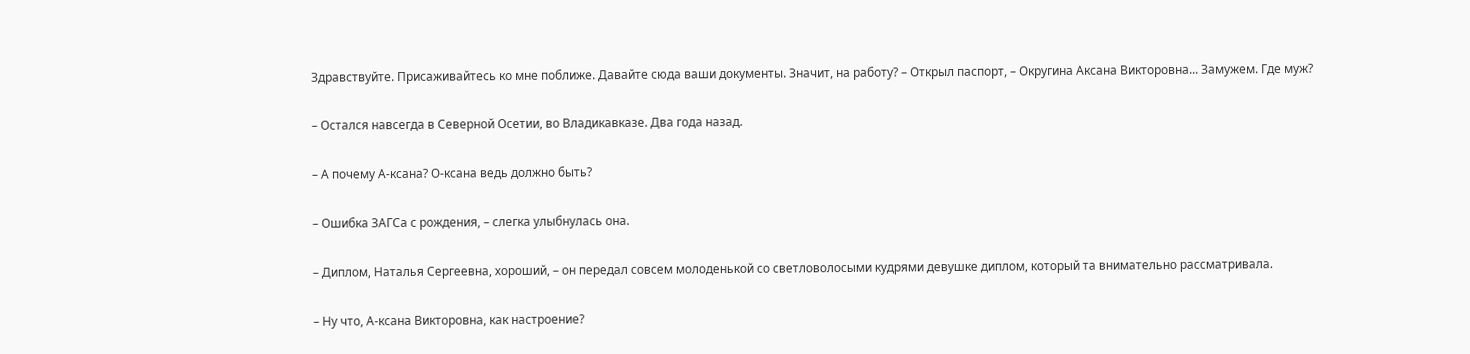Здравствуйте. Присаживайтесь ко мне поближе. Давайте сюда ваши документы. Значит, на работу? – Открыл паспорт, – Округина Аксана Викторовна... Замужем. Где муж?

– Остался навсегда в Северной Осетии, во Владикавказе. Два года назад.

– А почему А-ксана? О-ксана ведь должно быть?

– Ошибка ЗАГСа с рождения, – слегка улыбнулась она.

– Диплом, Наталья Сергеевна, хороший, – он передал совсем молоденькой со светловолосыми кудрями девушке диплом, который та внимательно рассматривала.

– Ну что, А-ксана Викторовна, как настроение?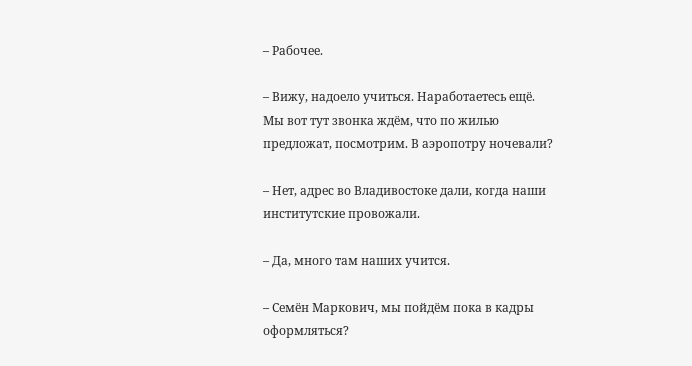– Рабочее.

– Вижу, надоело учиться. Наработаетесь ещё. Мы вот тут звонка ждём, что по жилью предложат, посмотрим. В аэропотру ночевали?

– Нет, адрес во Владивостоке дали, когда наши институтские провожали.

– Да, много там наших учится.

– Семён Маркович, мы пойдём пока в кадры оформляться?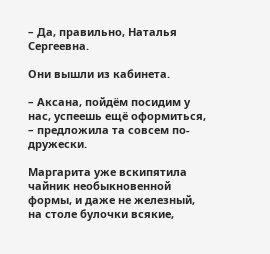– Да, правильно, Наталья Сергеевна.

Они вышли из кабинета.

– Аксана, пойдём посидим у нас, успеешь ещё оформиться, – предложила та совсем по-дружески.

Маргарита уже вскипятила чайник необыкновенной формы, и даже не железный, на столе булочки всякие,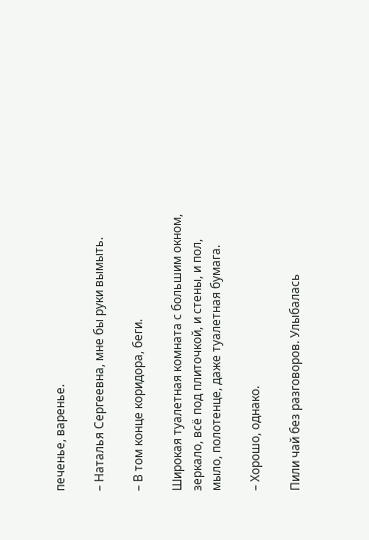печенье, варенье.

– Наталья Сергеевна, мне бы руки вымыть.

– В том конце коридора, беги.

Широкая туалетная комната с большим окном, зеркало, всё под плиточкой, и стены, и пол, мыло, полотенце, даже туалетная бумага.

– Хорошо, однако.

Пили чай без разговоров. Улыбалась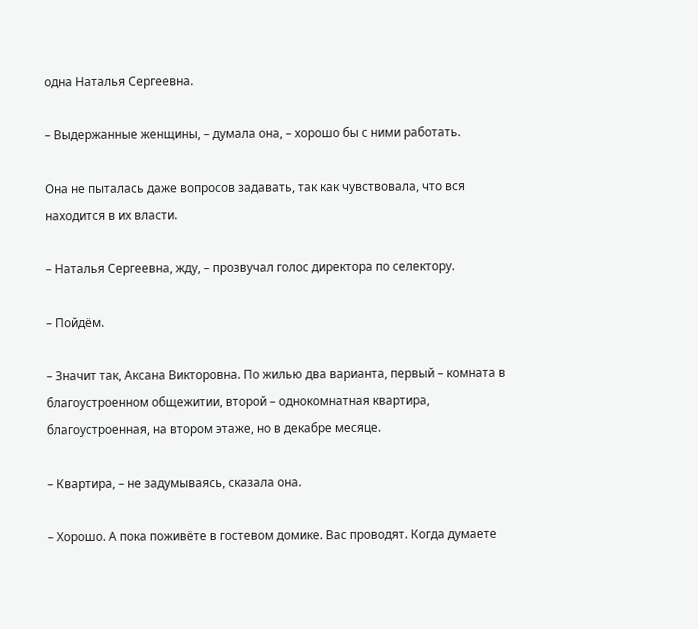одна Наталья Сергеевна.

– Выдержанные женщины, – думала она, – хорошо бы с ними работать.

Она не пыталась даже вопросов задавать, так как чувствовала, что вся находится в их власти.

– Наталья Сергеевна, жду, – прозвучал голос директора по селектору.

– Пойдём.

– Значит так, Аксана Викторовна. По жилью два варианта, первый – комната в благоустроенном общежитии, второй – однокомнатная квартира, благоустроенная, на втором этаже, но в декабре месяце.

– Квартира, – не задумываясь, сказала она.

– Хорошо. А пока поживёте в гостевом домике. Вас проводят. Когда думаете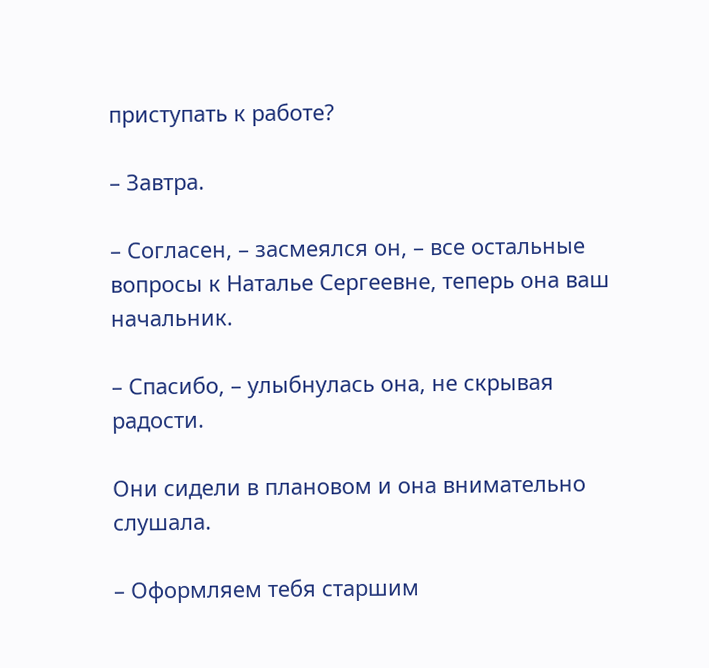приступать к работе?

– Завтра.

– Согласен, – засмеялся он, – все остальные вопросы к Наталье Сергеевне, теперь она ваш начальник.

– Спасибо, – улыбнулась она, не скрывая радости.

Они сидели в плановом и она внимательно слушала.

– Оформляем тебя старшим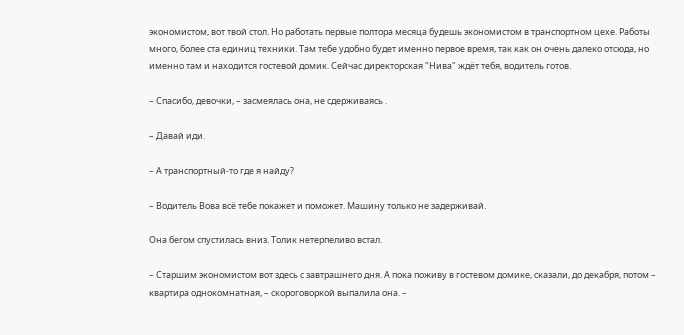экономистом, вот твой стол. Но работать первые полтора месяца будешь экономистом в транспортном цехе. Работы много, более ста единиц техники. Там тебе удобно будет именно первое время, так как он очень далеко отсюда, но именно там и находится гостевой домик. Сейчас директорская "Нива" ждёт тебя, водитель готов.

– Спасибо, девочки, – засмеялась она, не сдерживаясь .

– Давай иди.

– А транспортный-то где я найду?

– Водитель Вова всё тебе покажет и поможет. Машину только не задерживай.

Она бегом спустилась вниз. Толик нетерпеливо встал.

– Старшим экономистом вот здесь с завтрашнего дня. А пока поживу в гостевом домике, сказали, до декабря, потом – квартира однокомнатная, – скороговоркой выпалила она. –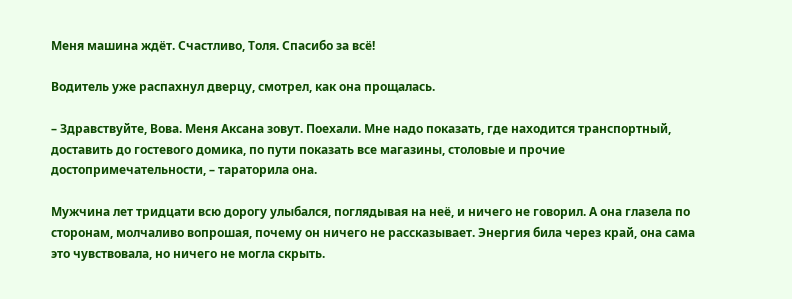Меня машина ждёт. Счастливо, Толя. Спасибо за всё!

Водитель уже распахнул дверцу, смотрел, как она прощалась.

– Здравствуйте, Вова. Меня Аксана зовут. Поехали. Мне надо показать, где находится транспортный, доставить до гостевого домика, по пути показать все магазины, столовые и прочие достопримечательности, – тараторила она.

Мужчина лет тридцати всю дорогу улыбался, поглядывая на неё, и ничего не говорил. А она глазела по сторонам, молчаливо вопрошая, почему он ничего не рассказывает. Энергия била через край, она сама это чувствовала, но ничего не могла скрыть.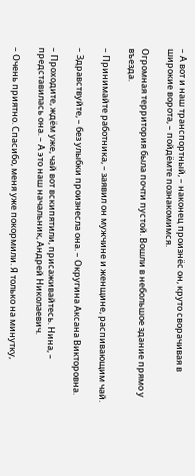– А вот и наш транспортный, – наконец произнёс он, круто сворачивая в широкие ворота, – пойдёмте познакомимся.

Огромная территория была почти пустой. Вошли в небольшое здание прямо у въезда.

– Принимайте работника, – заявил он мужчине и женщине, распивающим чай.

– Здравствуйте, – без улыбки произнесла она. – Округина Аксана Викторовна.

– Проходите, ждём уже, чай вот вскипятили, присаживайтесь. Нина, – представилась она. – А это наш начальник, Андрей Николаевич.

– Очень приятно. Спасибо, меня уже покормили. Я только на минутку,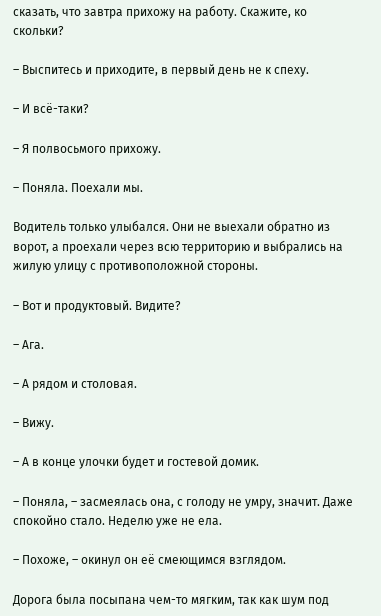сказать, что завтра прихожу на работу. Скажите, ко скольки?

– Выспитесь и приходите, в первый день не к спеху.

– И всё-таки?

– Я полвосьмого прихожу.

– Поняла. Поехали мы.

Водитель только улыбался. Они не выехали обратно из ворот, а проехали через всю территорию и выбрались на жилую улицу с противоположной стороны.

– Вот и продуктовый. Видите?

– Ага.

– А рядом и столовая.

– Вижу.

– А в конце улочки будет и гостевой домик.

– Поняла, – засмеялась она, с голоду не умру, значит. Даже спокойно стало. Неделю уже не ела.

– Похоже, – окинул он её смеющимся взглядом.

Дорога была посыпана чем-то мягким, так как шум под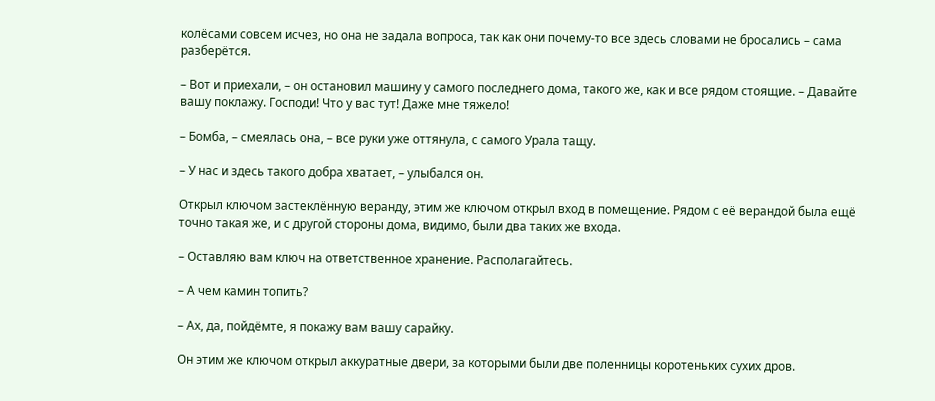колёсами совсем исчез, но она не задала вопроса, так как они почему-то все здесь словами не бросались – сама разберётся.

– Вот и приехали, – он остановил машину у самого последнего дома, такого же, как и все рядом стоящие. – Давайте вашу поклажу. Господи! Что у вас тут! Даже мне тяжело!

– Бомба, – смеялась она, – все руки уже оттянула, с самого Урала тащу.

– У нас и здесь такого добра хватает, – улыбался он.

Открыл ключом застеклённую веранду, этим же ключом открыл вход в помещение. Рядом с её верандой была ещё точно такая же, и с другой стороны дома, видимо, были два таких же входа.

– Оставляю вам ключ на ответственное хранение. Располагайтесь.

– А чем камин топить?

– Ах, да, пойдёмте, я покажу вам вашу сарайку.

Он этим же ключом открыл аккуратные двери, за которыми были две поленницы коротеньких сухих дров.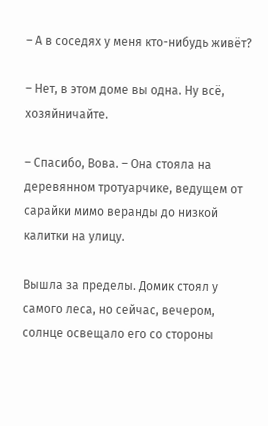– А в соседях у меня кто-нибудь живёт?

– Нет, в этом доме вы одна. Ну всё, хозяйничайте.

– Спасибо, Вова. – Она стояла на деревянном тротуарчике, ведущем от сарайки мимо веранды до низкой калитки на улицу.

Вышла за пределы. Домик стоял у самого леса, но сейчас, вечером, солнце освещало его со стороны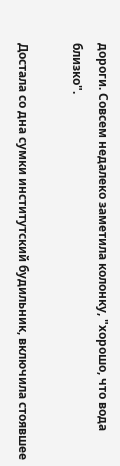дороги. Совсем недалеко заметила колонку, "хорошо, что вода близко".

Достала со дна сумки институтский будильник, включила стоявшее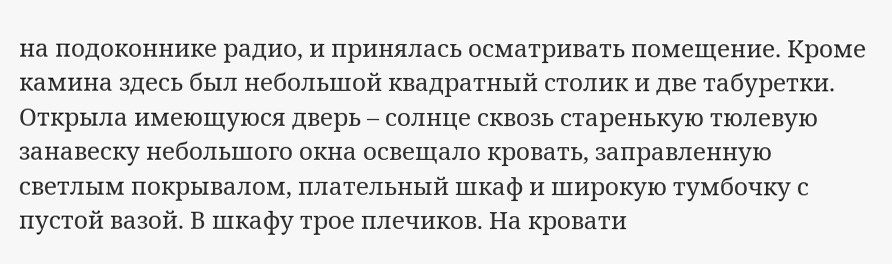на подоконнике радио, и принялась осматривать помещение. Кроме камина здесь был небольшой квадратный столик и две табуретки. Открыла имеющуюся дверь – солнце сквозь старенькую тюлевую занавеску небольшого окна освещало кровать, заправленную светлым покрывалом, плательный шкаф и широкую тумбочку с пустой вазой. В шкафу трое плечиков. На кровати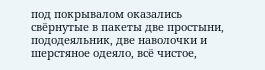под покрывалом оказались свёрнутые в пакеты две простыни, пододеяльник, две наволочки и шерстяное одеяло, всё чистое,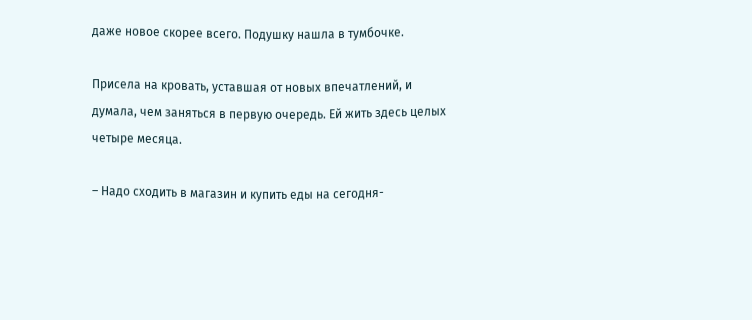даже новое скорее всего. Подушку нашла в тумбочке.

Присела на кровать, уставшая от новых впечатлений, и думала, чем заняться в первую очередь. Ей жить здесь целых четыре месяца.

– Надо сходить в магазин и купить еды на сегодня-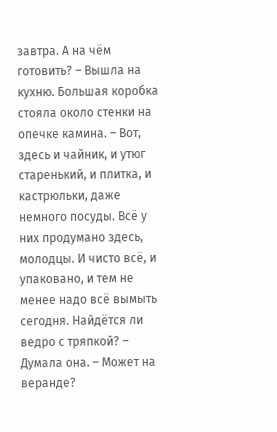завтра. А на чём готовить? – Вышла на кухню. Большая коробка стояла около стенки на опечке камина. – Вот, здесь и чайник, и утюг старенький, и плитка, и кастрюльки, даже немного посуды. Всё у них продумано здесь, молодцы. И чисто всё, и упаковано, и тем не менее надо всё вымыть сегодня. Найдётся ли ведро с тряпкой? – Думала она. – Может на веранде?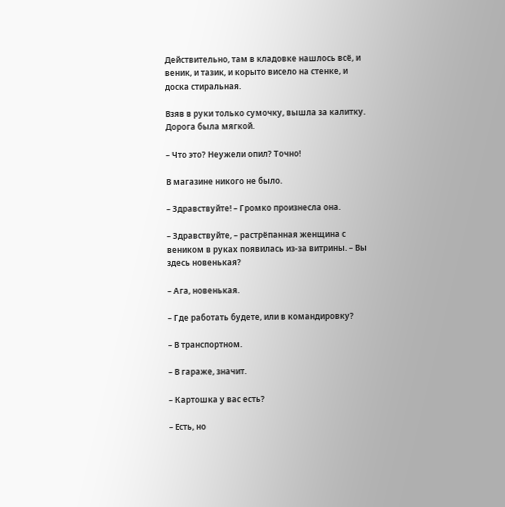Действительно, там в кладовке нашлось всё, и веник, и тазик, и корыто висело на стенке, и доска стиральная.

Взяв в руки только сумочку, вышла за калитку. Дорога была мягкой.

– Что это? Неужели опил? Точно!

В магазине никого не было.

– Здравствуйте! – Громко произнесла она.

– Здравствуйте, – растрёпанная женщина с веником в руках появилась из-за витрины. – Вы здесь новенькая?

– Ага, новенькая.

– Где работать будете, или в командировку?

– В транспортном.

– В гараже, значит.

– Картошка у вас есть?

– Есть, но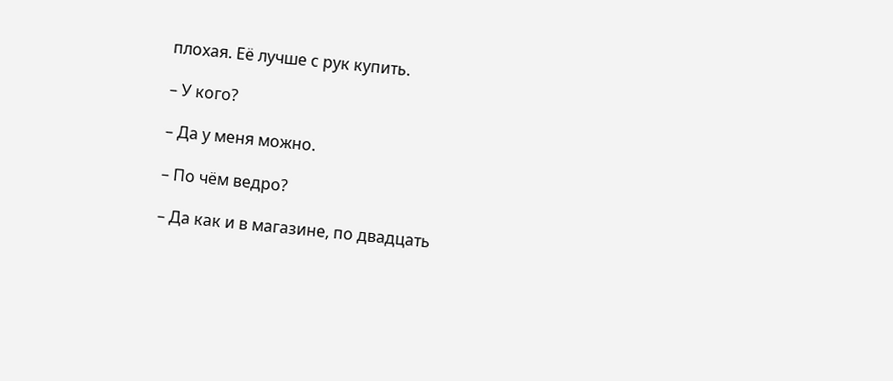плохая. Её лучше с рук купить.

– У кого?

– Да у меня можно.

– По чём ведро?

– Да как и в магазине, по двадцать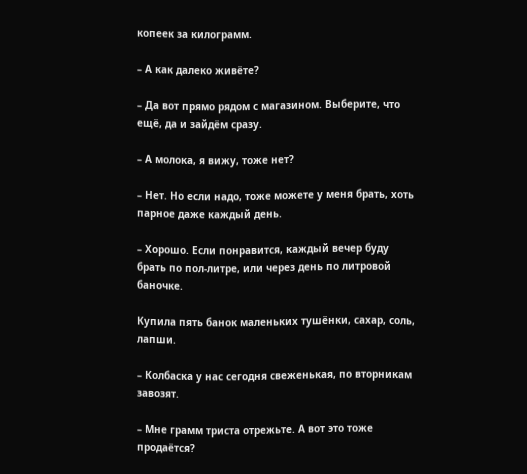копеек за килограмм.

– А как далеко живёте?

– Да вот прямо рядом с магазином. Выберите, что ещё, да и зайдём сразу.

– А молока, я вижу, тоже нет?

– Нет. Но если надо, тоже можете у меня брать, хоть парное даже каждый день.

– Хорошо. Если понравится, каждый вечер буду брать по пол-литре, или через день по литровой баночке.

Купила пять банок маленьких тушёнки, сахар, соль, лапши.

– Колбаска у нас сегодня свеженькая, по вторникам завозят.

– Мне грамм триста отрежьте. А вот это тоже продаётся?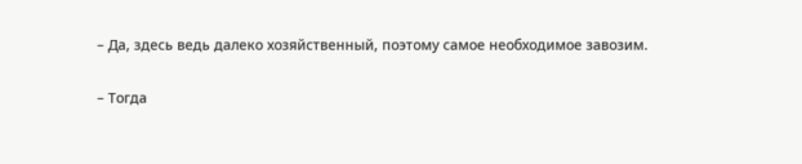– Да, здесь ведь далеко хозяйственный, поэтому самое необходимое завозим.

– Тогда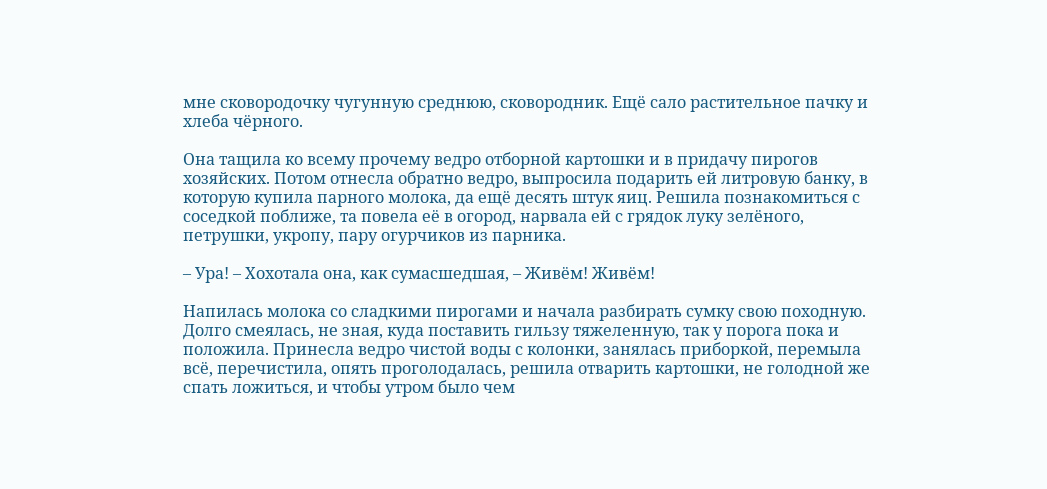мне сковородочку чугунную среднюю, сковородник. Ещё сало растительное пачку и хлеба чёрного.

Она тащила ко всему прочему ведро отборной картошки и в придачу пирогов хозяйских. Потом отнесла обратно ведро, выпросила подарить ей литровую банку, в которую купила парного молока, да ещё десять штук яиц. Решила познакомиться с соседкой поближе, та повела её в огород, нарвала ей с грядок луку зелёного, петрушки, укропу, пару огурчиков из парника.

– Ура! – Хохотала она, как сумасшедшая, – Живём! Живём!

Напилась молока со сладкими пирогами и начала разбирать сумку свою походную. Долго смеялась, не зная, куда поставить гильзу тяжеленную, так у порога пока и положила. Принесла ведро чистой воды с колонки, занялась приборкой, перемыла всё, перечистила, опять проголодалась, решила отварить картошки, не голодной же спать ложиться, и чтобы утром было чем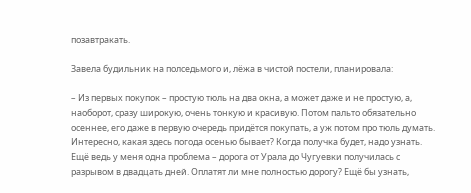позавтракать.

Завела будильник на полседьмого и, лёжа в чистой постели, планировала:

– Из первых покупок – простую тюль на два окна, а может даже и не простую, а, наоборот, сразу широкую, очень тонкую и красивую. Потом пальто обязательно осеннее, его даже в первую очередь придётся покупать, а уж потом про тюль думать. Интересно, какая здесь погода осенью бывает? Когда получка будет, надо узнать. Ещё ведь у меня одна проблема – дорога от Урала до Чугуевки получилась с разрывом в двадцать дней. Оплатят ли мне полностью дорогу? Ещё бы узнать,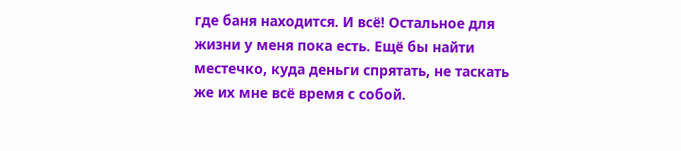где баня находится. И всё! Остальное для жизни у меня пока есть. Ещё бы найти местечко, куда деньги спрятать, не таскать же их мне всё время с собой.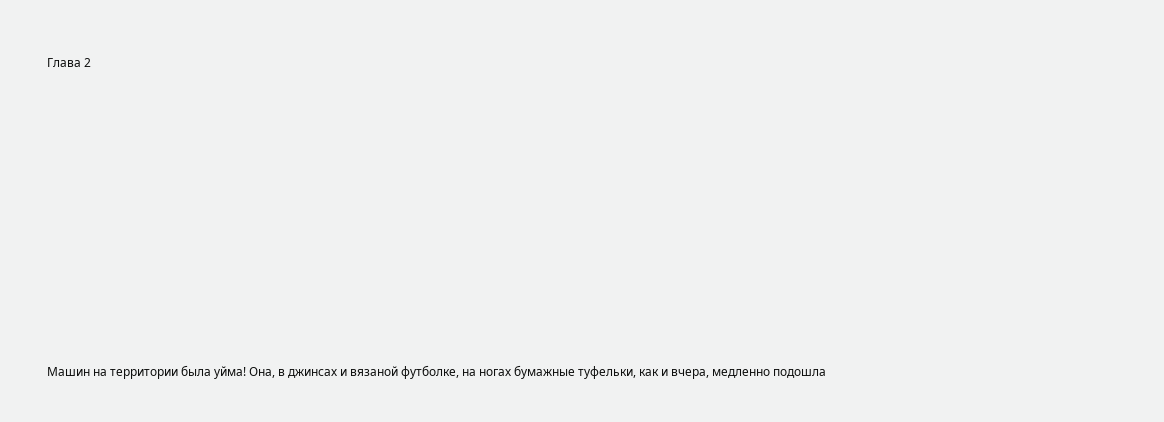Глава 2

















Машин на территории была уйма! Она, в джинсах и вязаной футболке, на ногах бумажные туфельки, как и вчера, медленно подошла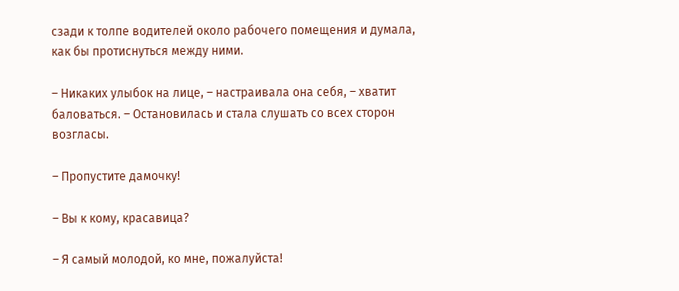сзади к толпе водителей около рабочего помещения и думала, как бы протиснуться между ними.

– Никаких улыбок на лице, – настраивала она себя, – хватит баловаться. – Остановилась и стала слушать со всех сторон возгласы.

– Пропустите дамочку!

– Вы к кому, красавица?

– Я самый молодой, ко мне, пожалуйста!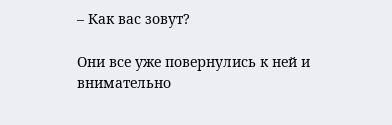– Как вас зовут?

Они все уже повернулись к ней и внимательно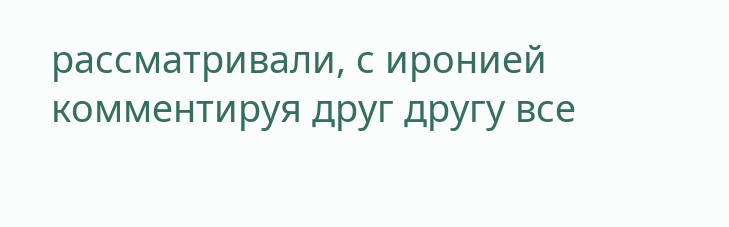рассматривали, с иронией комментируя друг другу все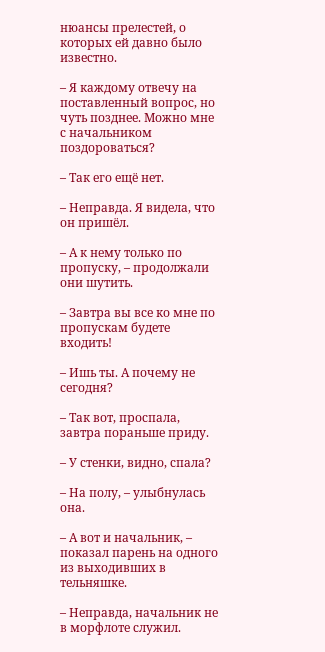нюансы прелестей, о которых ей давно было известно.

– Я каждому отвечу на поставленный вопрос, но чуть позднее. Можно мне с начальником поздороваться?

– Так его ещё нет.

– Неправда. Я видела, что он пришёл.

– А к нему только по пропуску, – продолжали они шутить.

– Завтра вы все ко мне по пропускам будете входить!

– Ишь ты. А почему не сегодня?

– Так вот, проспала, завтра пораньше приду.

– У стенки, видно, спала?

– На полу, – улыбнулась она.

– А вот и начальник, – показал парень на одного из выходивших в тельняшке.

– Неправда, начальник не в морфлоте служил.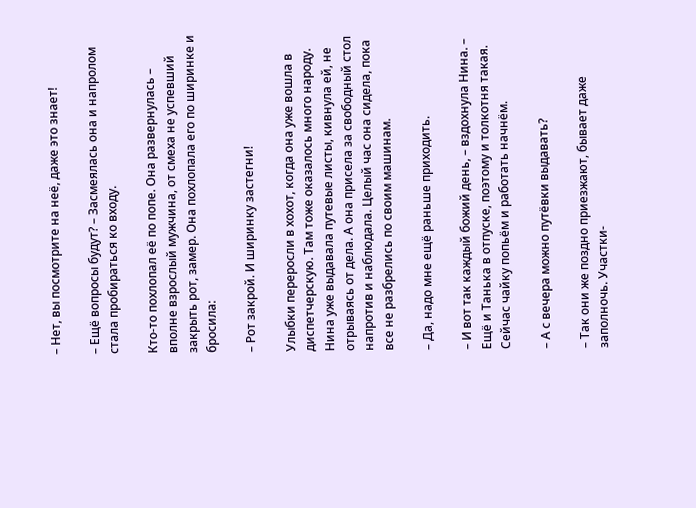– Нет, вы посмотрите на неё, даже это знает!

– Ещё вопросы будут? – Засмеялась она и напролом стала пробираться ко входу.

Кто-то похлопал её по попе. Она развернулась – вполне взрослый мужчина, от смеха не успевший закрыть рот, замер. Она похлопала его по ширинке и бросила:

– Рот закрой. И ширинку застегни!

Улыбки переросли в хохот, когда она уже вошла в диспетчерскую. Там тоже оказалось много народу. Нина уже выдавала путевые листы, кивнула ей, не отрываясь от дела. А она присела за свободный стол напротив и наблюдала. Целый час она сидела, пока все не разбрелись по своим машинам.

– Да, надо мне ещё раньше приходить.

– И вот так каждый божий день, – вздохнула Нина. – Ещё и Танька в отпуске, поэтому и толкотня такая. Сейчас чайку попьём и работать начнём.

– А с вечера можно путёвки выдавать?

– Так они же поздно приезжают, бывает даже заполночь. Участки-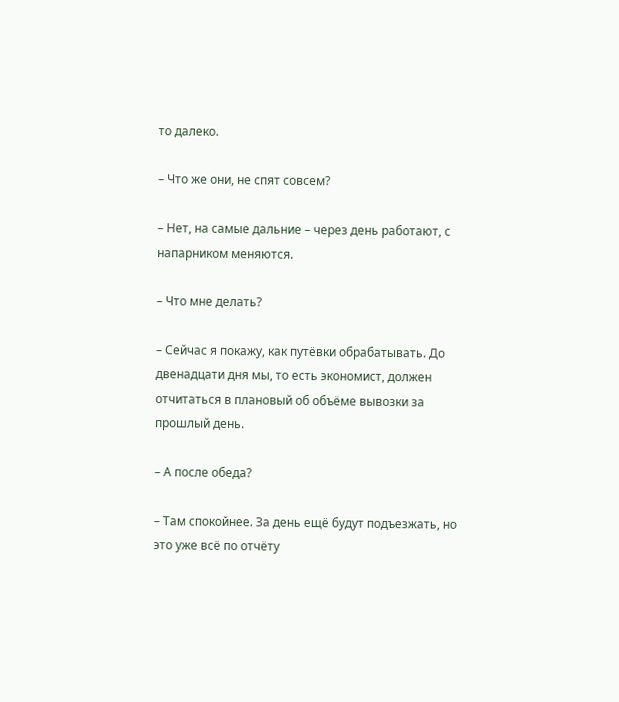то далеко.

– Что же они, не спят совсем?

– Нет, на самые дальние – через день работают, с напарником меняются.

– Что мне делать?

– Сейчас я покажу, как путёвки обрабатывать. До двенадцати дня мы, то есть экономист, должен отчитаться в плановый об объёме вывозки за прошлый день.

– А после обеда?

– Там спокойнее. За день ещё будут подъезжать, но это уже всё по отчёту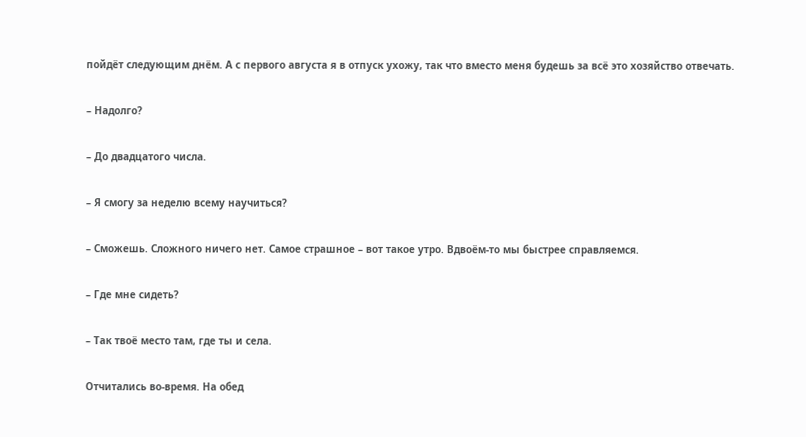пойдёт следующим днём. А с первого августа я в отпуск ухожу, так что вместо меня будешь за всё это хозяйство отвечать.

– Надолго?

– До двадцатого числа.

– Я смогу за неделю всему научиться?

– Сможешь. Сложного ничего нет. Самое страшное – вот такое утро. Вдвоём-то мы быстрее справляемся.

– Где мне сидеть?

– Так твоё место там, где ты и села.

Отчитались во-время. На обед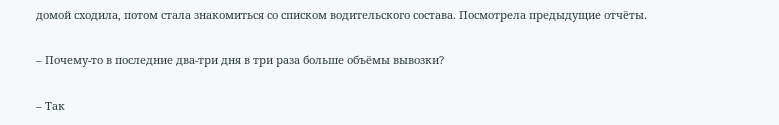домой сходила, потом стала знакомиться со списком водительского состава. Посмотрела предыдущие отчёты.

– Почему-то в последние два-три дня в три раза больше объёмы вывозки?

– Так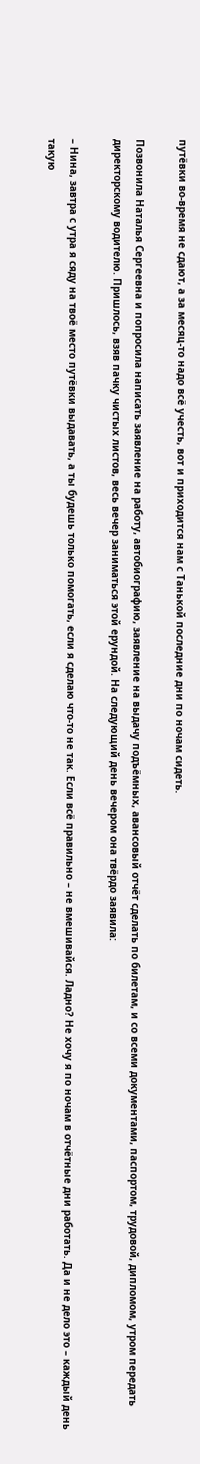путёвки во-время не сдают, а за месяц-то надо всё учесть, вот и приходится нам с Танькой последние дни по ночам сидеть.

Позвонила Наталья Сергеевна и попросила написать заявление на работу, автобиографию, заявление на выдачу подъёмных, авансовый отчёт сделать по билетам, и со всеми документами, паспортом, трудовой, дипломом, утром передать директорскому водителю. Пришлось, взяв пачку чистых листов, весь вечер заниматься этой ерундой. На следующий день вечером она твёрдо заявила:

– Нина, завтра с утра я сяду на твоё место путёвки выдавать, а ты будешь только помогать, если я сделаю что-то не так. Если всё правильно – не вмешивайся. Ладно? Не хочу я по ночам в отчётные дни работать. Да и не дело это – каждый день такую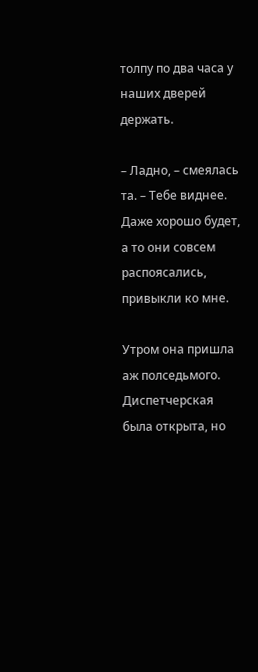толпу по два часа у наших дверей держать.

– Ладно, – смеялась та. – Тебе виднее. Даже хорошо будет, а то они совсем распоясались, привыкли ко мне.

Утром она пришла аж полседьмого. Диспетчерская была открыта, но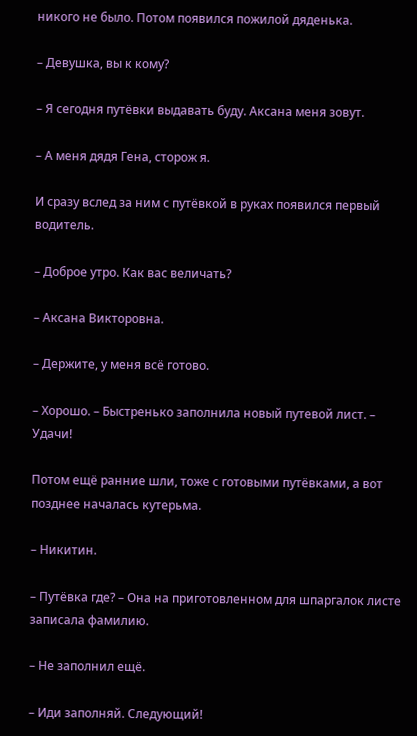никого не было. Потом появился пожилой дяденька.

– Девушка, вы к кому?

– Я сегодня путёвки выдавать буду. Аксана меня зовут.

– А меня дядя Гена, сторож я.

И сразу вслед за ним с путёвкой в руках появился первый водитель.

– Доброе утро. Как вас величать?

– Аксана Викторовна.

– Держите, у меня всё готово.

– Хорошо. – Быстренько заполнила новый путевой лист. – Удачи!

Потом ещё ранние шли, тоже с готовыми путёвками, а вот позднее началась кутерьма.

– Никитин.

– Путёвка где? – Она на приготовленном для шпаргалок листе записала фамилию.

– Не заполнил ещё.

– Иди заполняй. Следующий!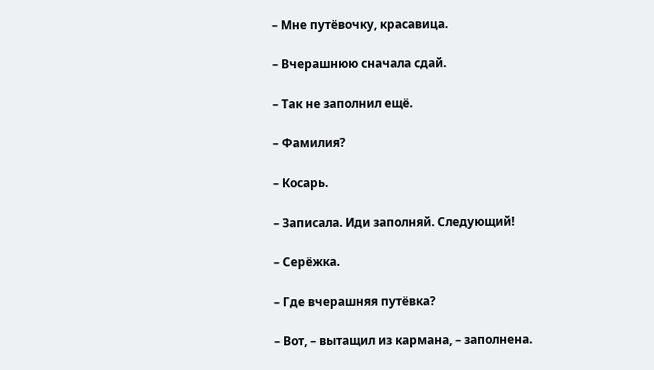– Мне путёвочку, красавица.

– Вчерашнюю сначала сдай.

– Так не заполнил ещё.

– Фамилия?

– Косарь.

– Записала. Иди заполняй. Следующий!

– Серёжка.

– Где вчерашняя путёвка?

– Вот, – вытащил из кармана, – заполнена.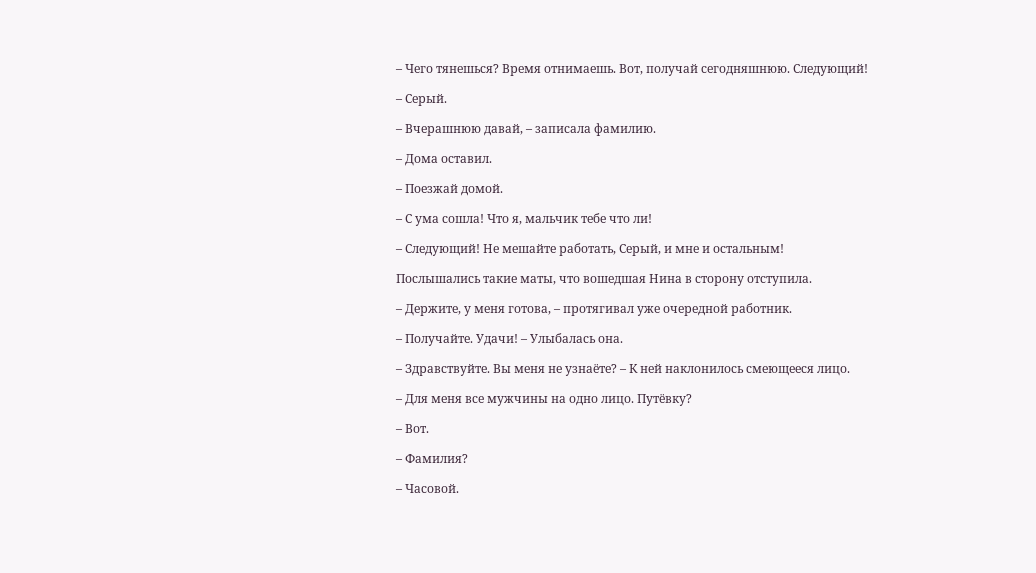– Чего тянешься? Время отнимаешь. Вот, получай сегодняшнюю. Следующий!

– Серый.

– Вчерашнюю давай, – записала фамилию.

– Дома оставил.

– Поезжай домой.

– С ума сошла! Что я, мальчик тебе что ли!

– Следующий! Не мешайте работать, Серый, и мне и остальным!

Послышались такие маты, что вошедшая Нина в сторону отступила.

– Держите, у меня готова, – протягивал уже очередной работник.

– Получайте. Удачи! – Улыбалась она.

– Здравствуйте. Вы меня не узнаёте? – К ней наклонилось смеющееся лицо.

– Для меня все мужчины на одно лицо. Путёвку?

– Вот.

– Фамилия?

– Часовой.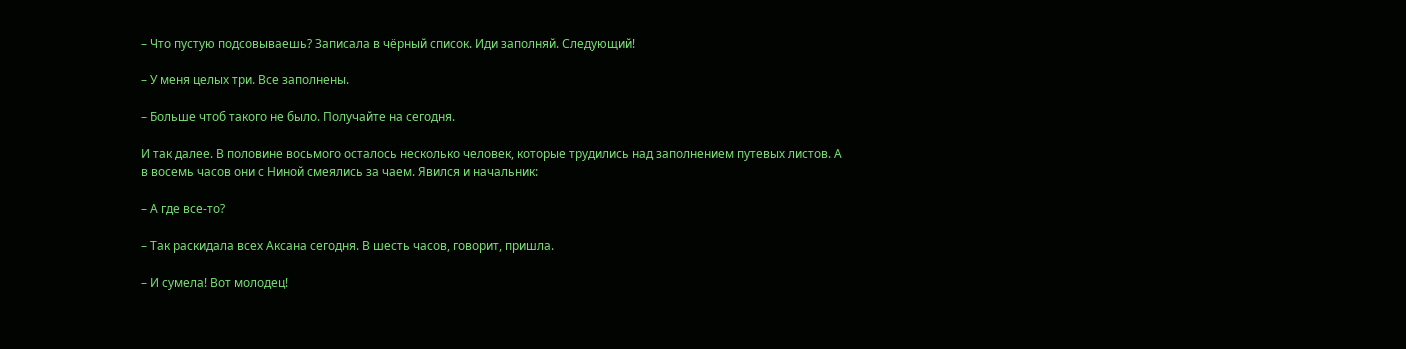– Что пустую подсовываешь? Записала в чёрный список. Иди заполняй. Следующий!

– У меня целых три. Все заполнены.

– Больше чтоб такого не было. Получайте на сегодня.

И так далее. В половине восьмого осталось несколько человек, которые трудились над заполнением путевых листов. А в восемь часов они с Ниной смеялись за чаем. Явился и начальник:

– А где все-то?

– Так раскидала всех Аксана сегодня. В шесть часов, говорит, пришла.

– И сумела! Вот молодец!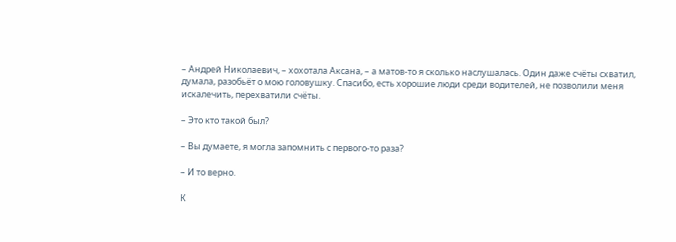– Андрей Николаевич, – хохотала Аксана, – а матов-то я сколько наслушалась. Один даже счёты схватил, думала, разобьёт о мою головушку. Спасибо, есть хорошие люди среди водителей, не позволили меня искалечить, перехватили счёты.

– Это кто такой был?

– Вы думаете, я могла запомнить с первого-то раза?

– И то верно.

К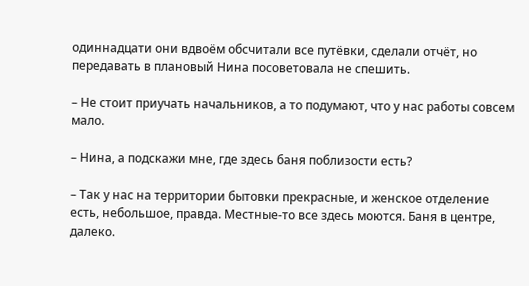одиннадцати они вдвоём обсчитали все путёвки, сделали отчёт, но передавать в плановый Нина посоветовала не спешить.

– Не стоит приучать начальников, а то подумают, что у нас работы совсем мало.

– Нина, а подскажи мне, где здесь баня поблизости есть?

– Так у нас на территории бытовки прекрасные, и женское отделение есть, небольшое, правда. Местные-то все здесь моются. Баня в центре, далеко.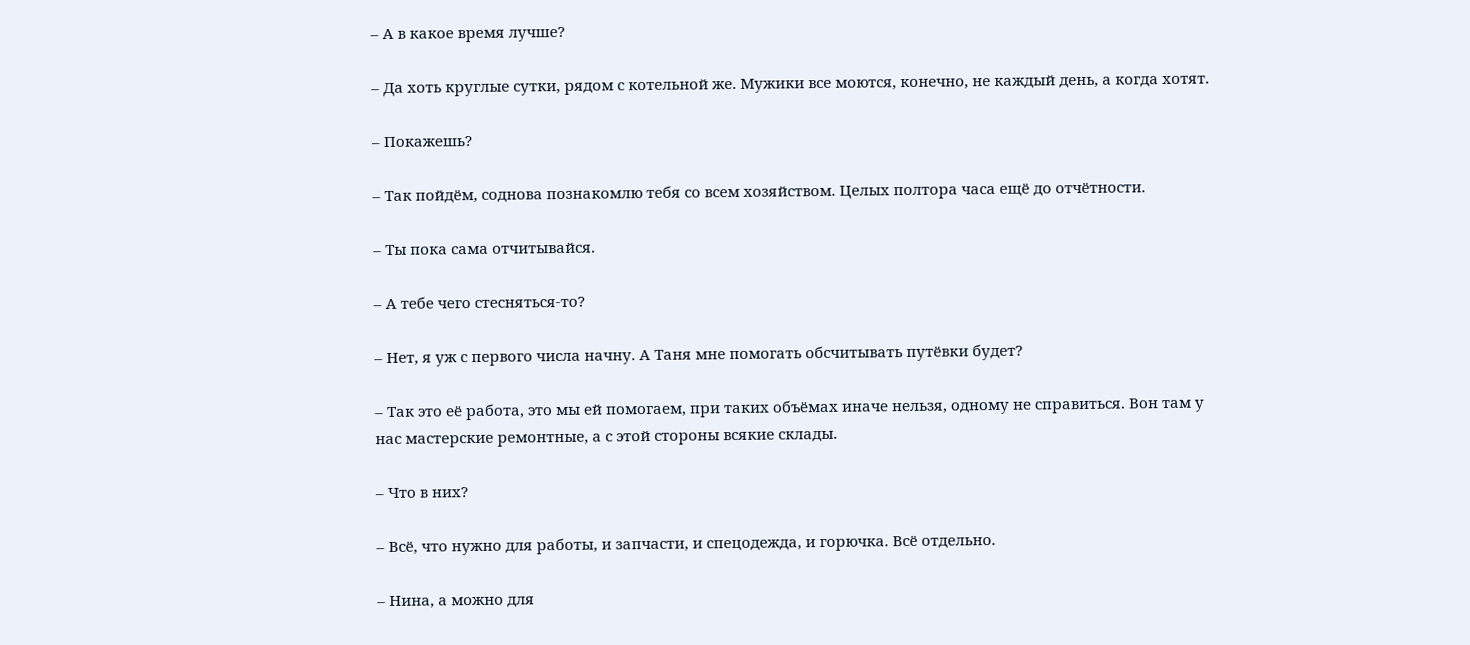– А в какое время лучше?

– Да хоть круглые сутки, рядом с котельной же. Мужики все моются, конечно, не каждый день, а когда хотят.

– Покажешь?

– Так пойдём, соднова познакомлю тебя со всем хозяйством. Целых полтора часа ещё до отчётности.

– Ты пока сама отчитывайся.

– А тебе чего стесняться-то?

– Нет, я уж с первого числа начну. А Таня мне помогать обсчитывать путёвки будет?

– Так это её работа, это мы ей помогаем, при таких объёмах иначе нельзя, одному не справиться. Вон там у нас мастерские ремонтные, а с этой стороны всякие склады.

– Что в них?

– Всё, что нужно для работы, и запчасти, и спецодежда, и горючка. Всё отдельно.

– Нина, а можно для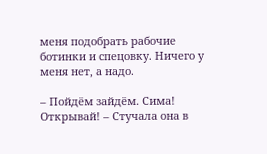меня подобрать рабочие ботинки и спецовку. Ничего у меня нет, а надо.

– Пойдём зайдём. Сима! Открывай! – Стучала она в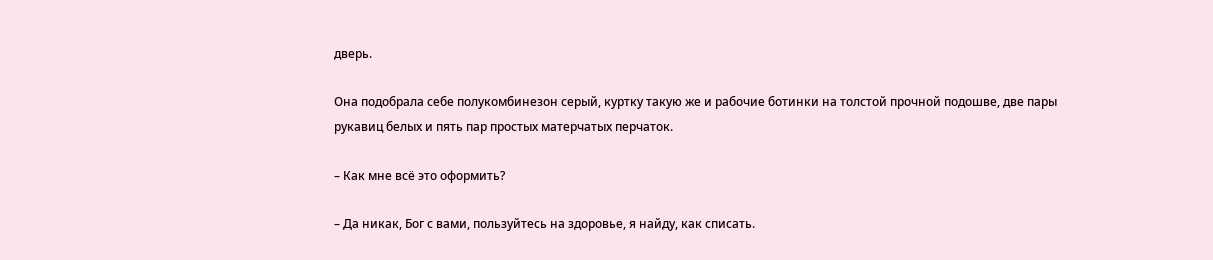дверь.

Она подобрала себе полукомбинезон серый, куртку такую же и рабочие ботинки на толстой прочной подошве, две пары рукавиц белых и пять пар простых матерчатых перчаток.

– Как мне всё это оформить?

– Да никак, Бог с вами, пользуйтесь на здоровье, я найду, как списать.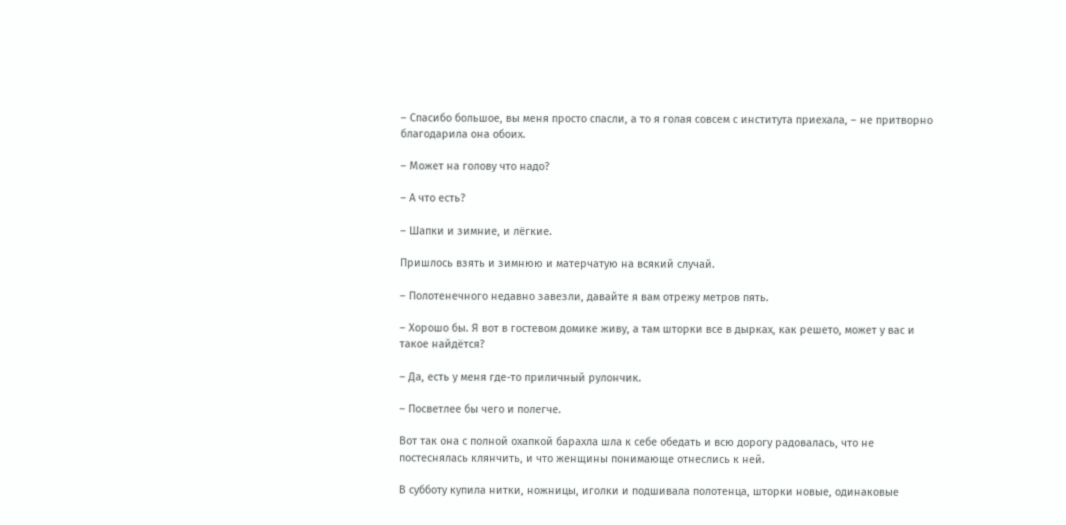– Спасибо большое, вы меня просто спасли, а то я голая совсем с института приехала, – не притворно благодарила она обоих.

– Может на голову что надо?

– А что есть?

– Шапки и зимние, и лёгкие.

Пришлось взять и зимнюю и матерчатую на всякий случай.

– Полотенечного недавно завезли, давайте я вам отрежу метров пять.

– Хорошо бы. Я вот в гостевом домике живу, а там шторки все в дырках, как решето, может у вас и такое найдётся?

– Да, есть у меня где-то приличный рулончик.

– Посветлее бы чего и полегче.

Вот так она с полной охапкой барахла шла к себе обедать и всю дорогу радовалась, что не постеснялась клянчить, и что женщины понимающе отнеслись к ней.

В субботу купила нитки, ножницы, иголки и подшивала полотенца, шторки новые, одинаковые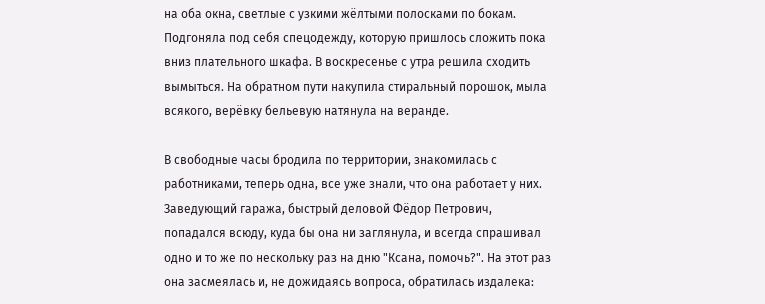на оба окна, светлые с узкими жёлтыми полосками по бокам. Подгоняла под себя спецодежду, которую пришлось сложить пока вниз плательного шкафа. В воскресенье с утра решила сходить вымыться. На обратном пути накупила стиральный порошок, мыла всякого, верёвку бельевую натянула на веранде.

В свободные часы бродила по территории, знакомилась с работниками, теперь одна, все уже знали, что она работает у них. Заведующий гаража, быстрый деловой Фёдор Петрович, попадался всюду, куда бы она ни заглянула, и всегда спрашивал одно и то же по нескольку раз на дню "Ксана, помочь?". На этот раз она засмеялась и, не дожидаясь вопроса, обратилась издалека: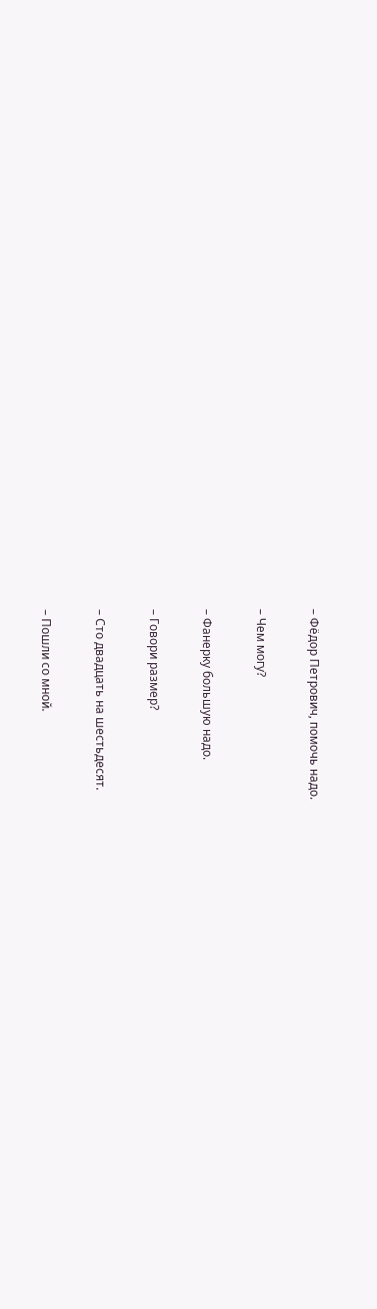– Фёдор Петрович, помочь надо.

– Чем могу?

– Фанерку большую надо.

– Говори размер?

– Сто двадцать на шестьдесят.

– Пошли со мной.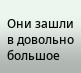Они зашли в довольно большое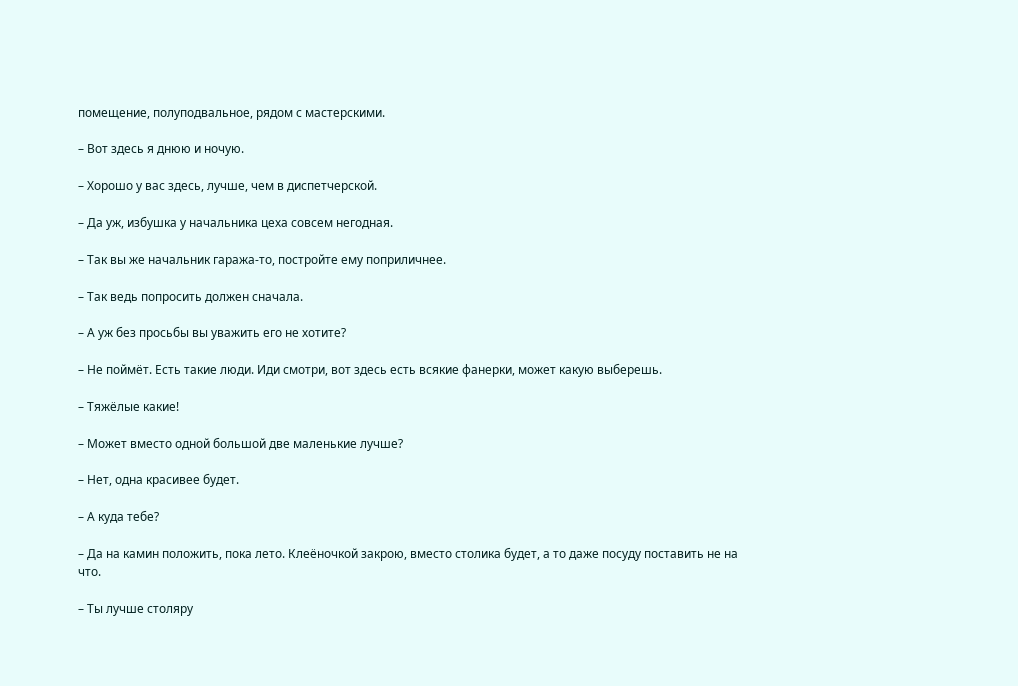помещение, полуподвальное, рядом с мастерскими.

– Вот здесь я днюю и ночую.

– Хорошо у вас здесь, лучше, чем в диспетчерской.

– Да уж, избушка у начальника цеха совсем негодная.

– Так вы же начальник гаража-то, постройте ему поприличнее.

– Так ведь попросить должен сначала.

– А уж без просьбы вы уважить его не хотите?

– Не поймёт. Есть такие люди. Иди смотри, вот здесь есть всякие фанерки, может какую выберешь.

– Тяжёлые какие!

– Может вместо одной большой две маленькие лучше?

– Нет, одна красивее будет.

– А куда тебе?

– Да на камин положить, пока лето. Клеёночкой закрою, вместо столика будет, а то даже посуду поставить не на что.

– Ты лучше столяру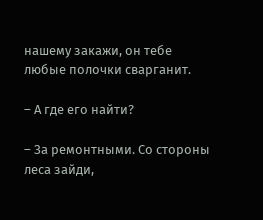нашему закажи, он тебе любые полочки сварганит.

– А где его найти?

– За ремонтными. Со стороны леса зайди,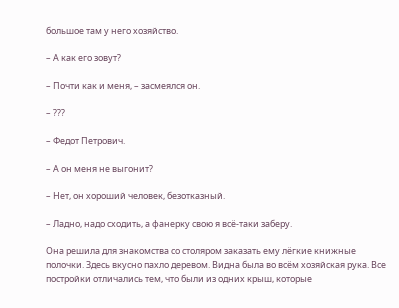большое там у него хозяйство.

– А как его зовут?

– Почти как и меня, – засмеялся он.

– ???

– Федот Петрович.

– А он меня не выгонит?

– Нет, он хороший человек, безотказный.

– Ладно, надо сходить, а фанерку свою я всё-таки заберу.

Она решила для знакомства со столяром заказать ему лёгкие книжные полочки. Здесь вкусно пахло деревом. Видна была во всём хозяйская рука. Все постройки отличались тем, что были из одних крыш, которые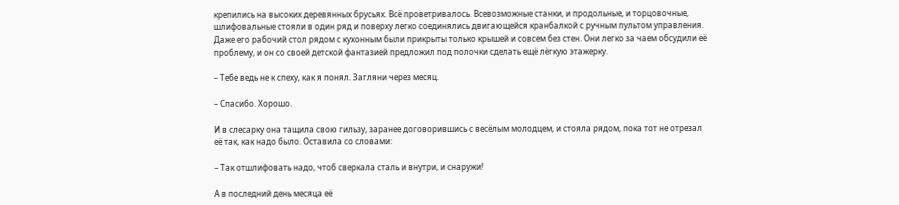крепились на высоких деревянных брусьях. Всё проветривалось. Всевозможные станки, и продольные, и торцовочные, шлифовальные стояли в один ряд и поверху легко соединялись двигающейся кранбалкой с ручным пультом управления. Даже его рабочий стол рядом с кухонным были прикрыты только крышей и совсем без стен. Они легко за чаем обсудили её проблему, и он со своей детской фантазией предложил под полочки сделать ещё лёгкую этажерку.

– Тебе ведь не к спеху, как я понял. Загляни через месяц.

– Спасибо. Хорошо.

И в слесарку она тащила свою гильзу, заранее договорившись с весёлым молодцем, и стояла рядом, пока тот не отрезал её так, как надо было. Оставила со словами:

– Так отшлифовать надо, чтоб сверкала сталь и внутри, и снаружи!

А в последний день месяца её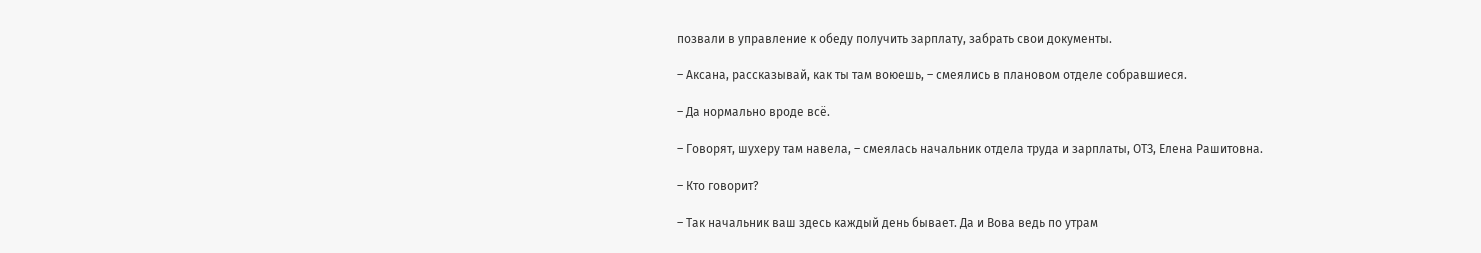позвали в управление к обеду получить зарплату, забрать свои документы.

– Аксана, рассказывай, как ты там воюешь, – смеялись в плановом отделе собравшиеся.

– Да нормально вроде всё.

– Говорят, шухеру там навела, – смеялась начальник отдела труда и зарплаты, ОТЗ, Елена Рашитовна.

– Кто говорит?

– Так начальник ваш здесь каждый день бывает. Да и Вова ведь по утрам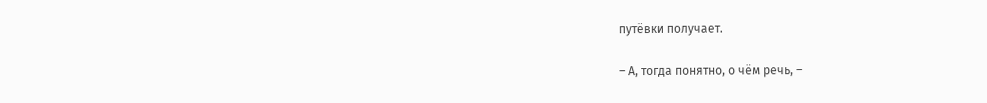путёвки получает.

– А, тогда понятно, о чём речь, –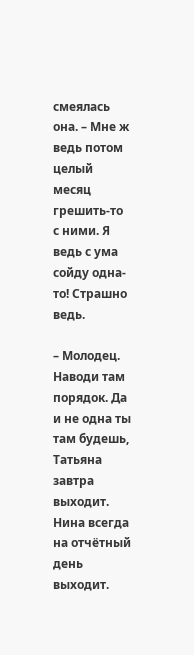смеялась она. – Мне ж ведь потом целый месяц грешить-то с ними. Я ведь с ума сойду одна-то! Страшно ведь.

– Молодец. Наводи там порядок. Да и не одна ты там будешь, Татьяна завтра выходит. Нина всегда на отчётный день выходит.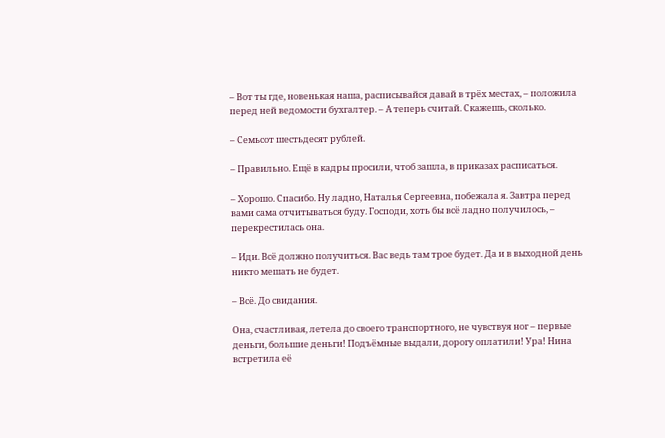– Вот ты где, новенькая наша, расписывайся давай в трёх местах, – положила перед ней ведомости бухгалтер. – А теперь считай. Скажешь, сколько.

– Семьсот шестьдесят рублей.

– Правильно. Ещё в кадры просили, чтоб зашла, в приказах расписаться.

– Хорошо. Спасибо. Ну ладно, Наталья Сергеевна, побежала я. Завтра перед вами сама отчитываться буду. Господи, хоть бы всё ладно получилось, – перекрестилась она.

– Иди. Всё должно получиться. Вас ведь там трое будет. Да и в выходной день никто мешать не будет.

– Всё. До свидания.

Она, счастливая, летела до своего транспортного, не чувствуя ног – первые деньги, большие деньги! Подъёмные выдали, дорогу оплатили! Ура! Нина встретила её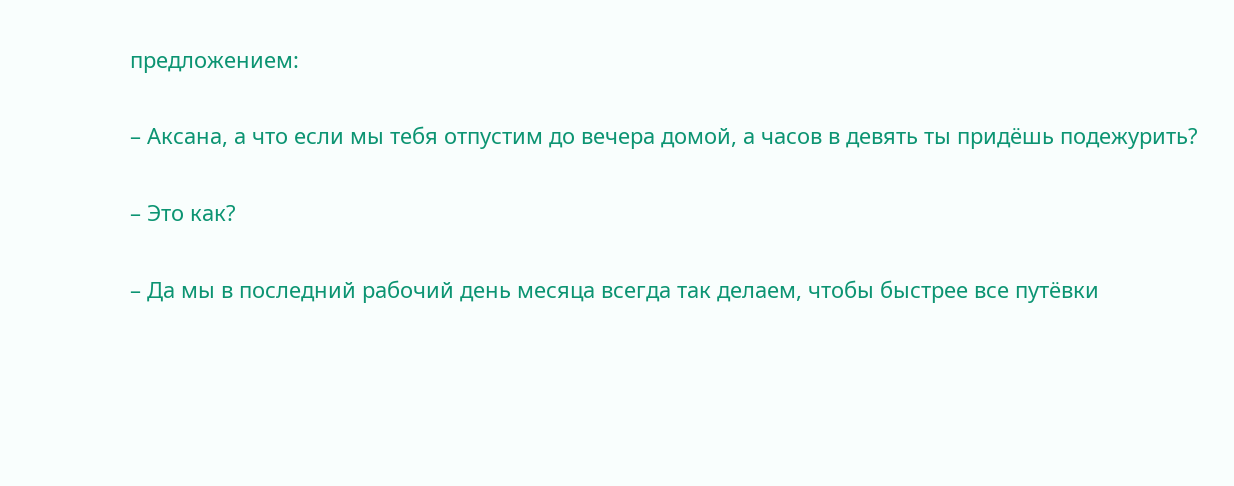предложением:

– Аксана, а что если мы тебя отпустим до вечера домой, а часов в девять ты придёшь подежурить?

– Это как?

– Да мы в последний рабочий день месяца всегда так делаем, чтобы быстрее все путёвки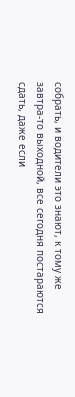собрать, и водители это знают, к тому же завтра-то выходной, все сегодня постараются сдать, даже если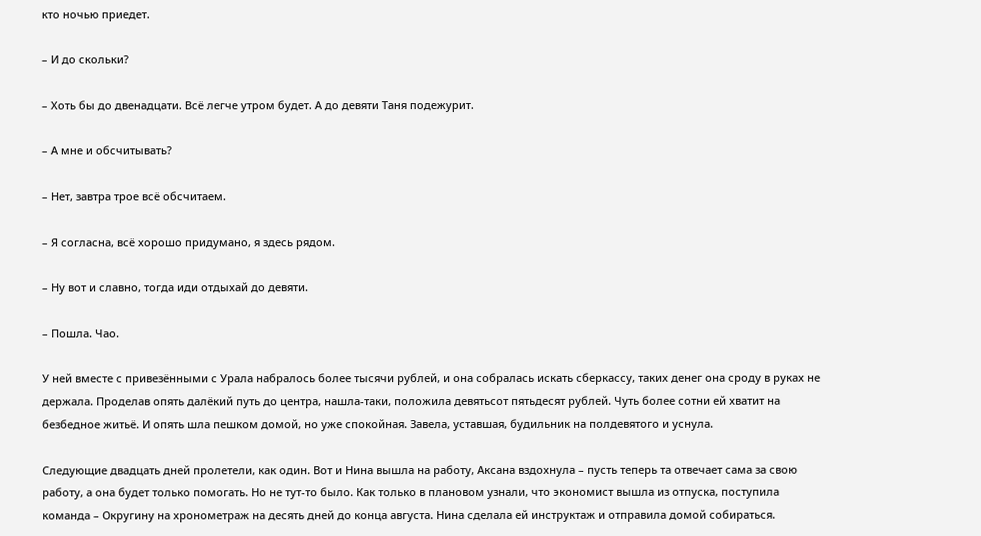кто ночью приедет.

– И до скольки?

– Хоть бы до двенадцати. Всё легче утром будет. А до девяти Таня подежурит.

– А мне и обсчитывать?

– Нет, завтра трое всё обсчитаем.

– Я согласна, всё хорошо придумано, я здесь рядом.

– Ну вот и славно, тогда иди отдыхай до девяти.

– Пошла. Чао.

У ней вместе с привезёнными с Урала набралось более тысячи рублей, и она собралась искать сберкассу, таких денег она сроду в руках не держала. Проделав опять далёкий путь до центра, нашла-таки, положила девятьсот пятьдесят рублей. Чуть более сотни ей хватит на безбедное житьё. И опять шла пешком домой, но уже спокойная. Завела, уставшая, будильник на полдевятого и уснула.

Следующие двадцать дней пролетели, как один. Вот и Нина вышла на работу, Аксана вздохнула – пусть теперь та отвечает сама за свою работу, а она будет только помогать. Но не тут-то было. Как только в плановом узнали, что экономист вышла из отпуска, поступила команда – Округину на хронометраж на десять дней до конца августа. Нина сделала ей инструктаж и отправила домой собираться.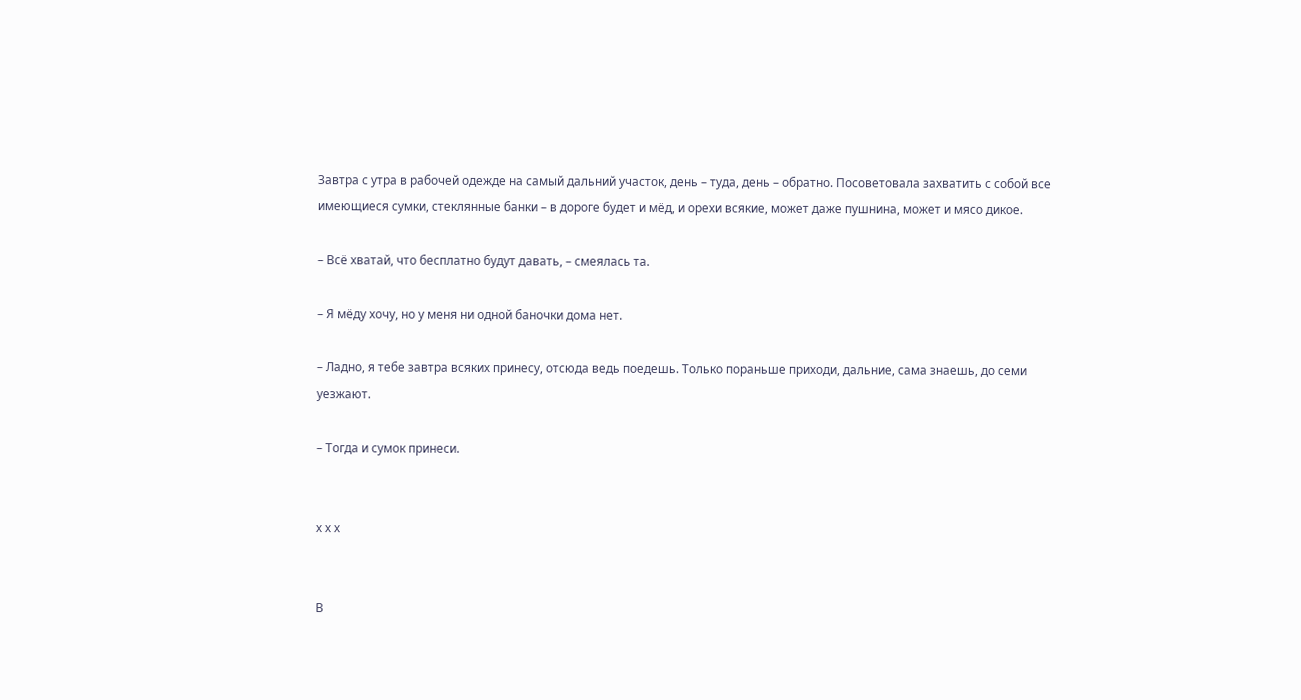Завтра с утра в рабочей одежде на самый дальний участок, день – туда, день – обратно. Посоветовала захватить с собой все имеющиеся сумки, стеклянные банки – в дороге будет и мёд, и орехи всякие, может даже пушнина, может и мясо дикое.

– Всё хватай, что бесплатно будут давать, – смеялась та.

– Я мёду хочу, но у меня ни одной баночки дома нет.

– Ладно, я тебе завтра всяких принесу, отсюда ведь поедешь. Только пораньше приходи, дальние, сама знаешь, до семи уезжают.

– Тогда и сумок принеси.


х х х


В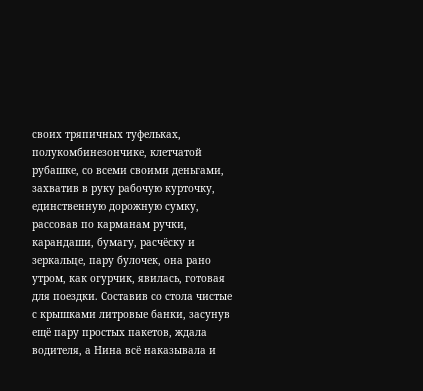своих тряпичных туфельках, полукомбинезончике, клетчатой рубашке, со всеми своими деньгами, захватив в руку рабочую курточку, единственную дорожную сумку, рассовав по карманам ручки, карандаши, бумагу, расчёску и зеркальце, пару булочек, она рано утром, как огурчик, явилась, готовая для поездки. Составив со стола чистые с крышками литровые банки, засунув ещё пару простых пакетов, ждала водителя, а Нина всё наказывала и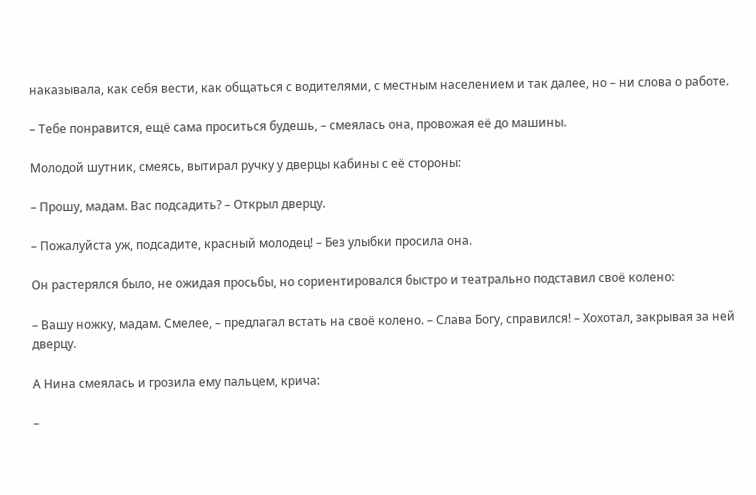наказывала, как себя вести, как общаться с водителями, с местным населением и так далее, но – ни слова о работе.

– Тебе понравится, ещё сама проситься будешь, – смеялась она, провожая её до машины.

Молодой шутник, смеясь, вытирал ручку у дверцы кабины с её стороны:

– Прошу, мадам. Вас подсадить? – Открыл дверцу.

– Пожалуйста уж, подсадите, красный молодец! – Без улыбки просила она.

Он растерялся было, не ожидая просьбы, но сориентировался быстро и театрально подставил своё колено:

– Вашу ножку, мадам. Смелее, – предлагал встать на своё колено. – Слава Богу, справился! – Хохотал, закрывая за ней дверцу.

А Нина смеялась и грозила ему пальцем, крича:

–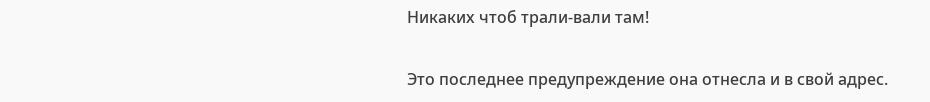Никаких чтоб трали-вали там!

Это последнее предупреждение она отнесла и в свой адрес.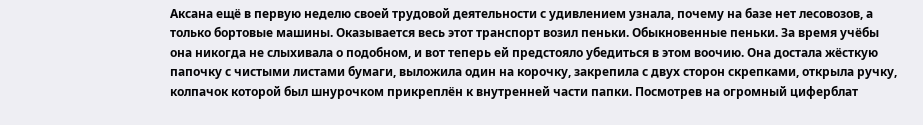Аксана ещё в первую неделю своей трудовой деятельности с удивлением узнала, почему на базе нет лесовозов, а только бортовые машины. Оказывается весь этот транспорт возил пеньки. Обыкновенные пеньки. За время учёбы она никогда не слыхивала о подобном, и вот теперь ей предстояло убедиться в этом воочию. Она достала жёсткую папочку с чистыми листами бумаги, выложила один на корочку, закрепила с двух сторон скрепками, открыла ручку, колпачок которой был шнурочком прикреплён к внутренней части папки. Посмотрев на огромный циферблат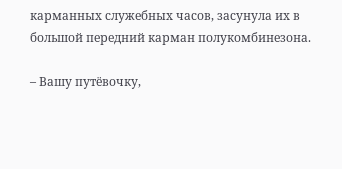карманных служебных часов, засунула их в большой передний карман полукомбинезона.

– Вашу путёвочку,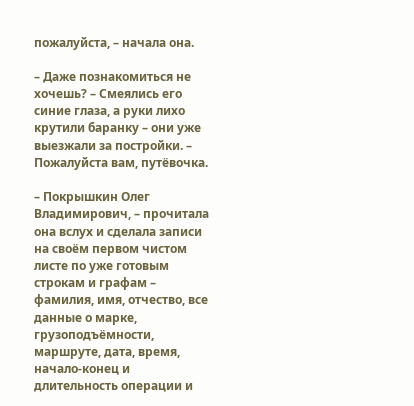пожалуйста, – начала она.

– Даже познакомиться не хочешь? – Смеялись его синие глаза, а руки лихо крутили баранку – они уже выезжали за постройки. – Пожалуйста вам, путёвочка.

– Покрышкин Олег Владимирович, – прочитала она вслух и сделала записи на своём первом чистом листе по уже готовым строкам и графам – фамилия, имя, отчество, все данные о марке, грузоподъёмности, маршруте, дата, время, начало-конец и длительность операции и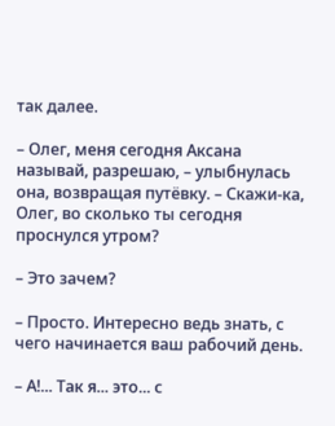так далее.

– Олег, меня сегодня Аксана называй, разрешаю, – улыбнулась она, возвращая путёвку. – Скажи-ка, Олег, во сколько ты сегодня проснулся утром?

– Это зачем?

– Просто. Интересно ведь знать, с чего начинается ваш рабочий день.

– А!... Так я... это... с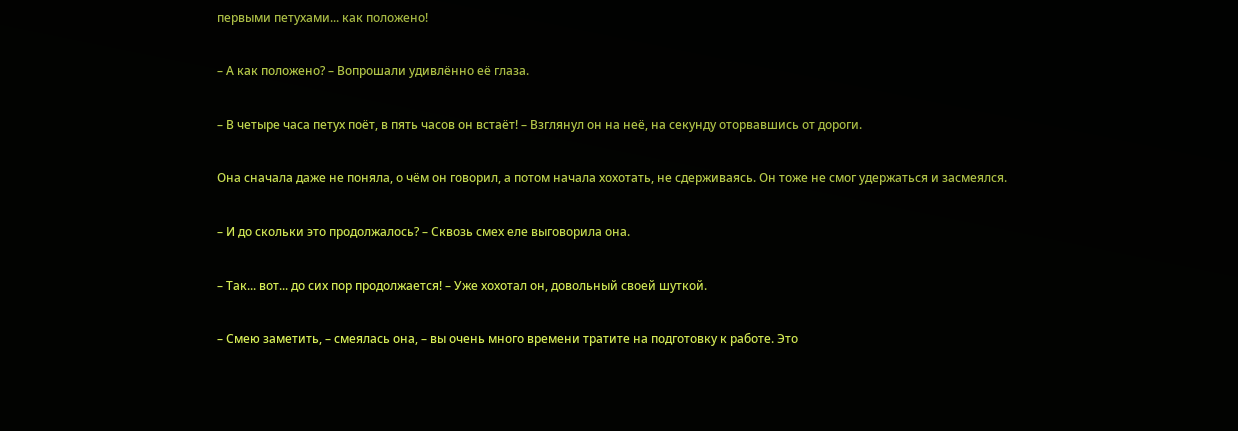первыми петухами... как положено!

– А как положено? – Вопрошали удивлённо её глаза.

– В четыре часа петух поёт, в пять часов он встаёт! – Взглянул он на неё, на секунду оторвавшись от дороги.

Она сначала даже не поняла, о чём он говорил, а потом начала хохотать, не сдерживаясь. Он тоже не смог удержаться и засмеялся.

– И до скольки это продолжалось? – Сквозь смех еле выговорила она.

– Так... вот... до сих пор продолжается! – Уже хохотал он, довольный своей шуткой.

– Смею заметить, – смеялась она, – вы очень много времени тратите на подготовку к работе. Это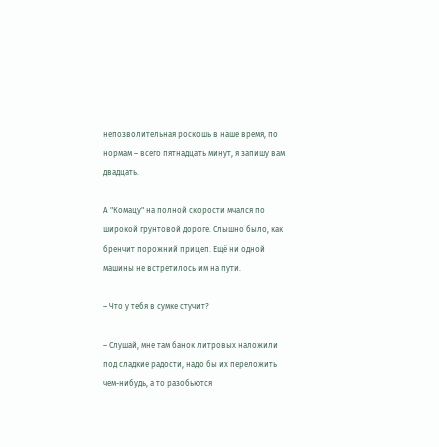непозволительная роскошь в наше время, по нормам – всего пятнадцать минут, я запишу вам двадцать.

А "Комацу" на полной скорости мчался по широкой грунтовой дороге. Слышно было, как бренчит порожний прицеп. Ещё ни одной машины не встретилось им на пути.

– Что у тебя в сумке стучит?

– Слушай, мне там банок литровых наложили под сладкие радости, надо бы их переложить чем-нибудь, а то разобьются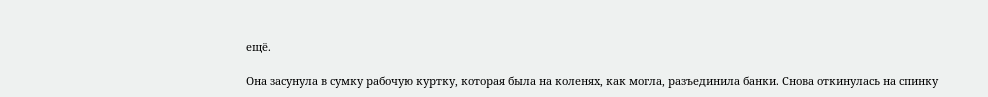ещё.

Она засунула в сумку рабочую куртку, которая была на коленях, как могла, разъединила банки. Снова откинулась на спинку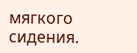мягкого сидения.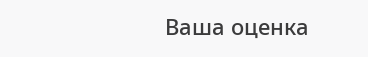Ваша оценка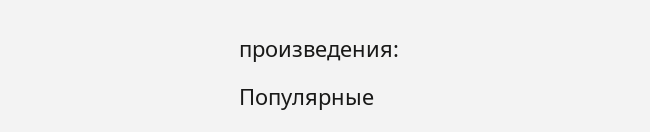произведения:

Популярные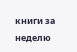книги за неделю